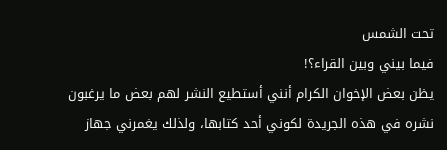تحت الشمس
فيما بيني وبين القراء؟!
يظن بعض الإخوان الكرام أنني أستطيع النشر لهم بعض ما يرغبون نشره في هذه الجريدة لكوني أحد كتابها، ولذلك يغمرني جهاز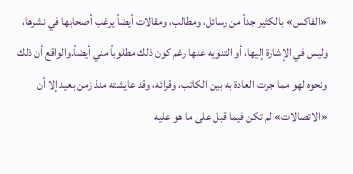«الفاكس» بالكثير جداً من رسائل، ومطالب، ومقالات أيضاً يرغب أصحابها في نشرها، وليس في الإشارة إليها، أو التنويه عنها رغم كون ذلك مطلوباً مني أيضاً.والواقع أن ذلك ونحوه لهو مما جرت العادة به بين الكاتب، وقرائه، وقد عايشته منذ زمن بعيد إلا أن «الاتصالات» لم تكن فيما قبل على ما هو عليه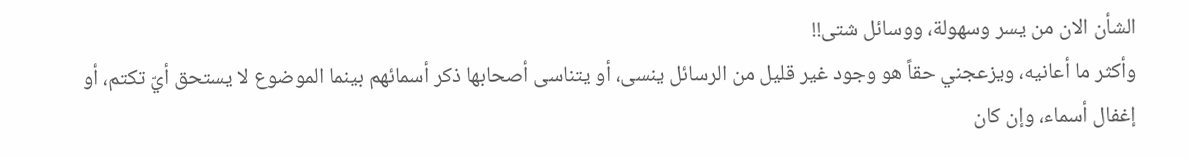الشأن الان من يسر وسهولة، ووسائل شتى!!
وأكثر ما أعانيه، ويزعجني حقاً هو وجود غير قليل من الرسائل ينسى، أو يتناسى أصحابها ذكر أسمائهم بينما الموضوع لا يستحق أيّ تكتم، أو إغفال أسماء، وإن كان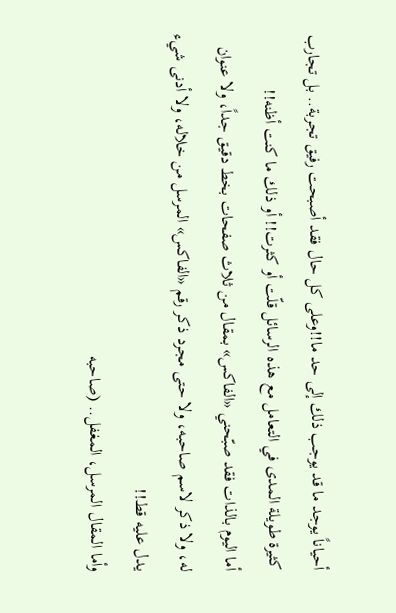أحياناً يوجد ما قد يوجب ذلك إلى حد ما!!وعلى كل حال فقد أصبحت رفيق تجربة.. بل تجارب كثيرة طويلة المدى في التعامل مع هذه الرسائل قلّت أو كثرت!! أو ذلك ما كنت أظنه!!
أما اليوم بالذات فقد صبّحني «الفاكس» بمقال من ثلاث صفحات بخط دقيق جداً، ولا عنوان له، ولا ذكر لاسم صاحبه، ولا حتى مجرد ذكر رقم «الفاكس» المرسل من خلاله، ولا أدنى شيء يدل عليه قط!!
وأما المقال المرسل، المغفل.. (صاحبه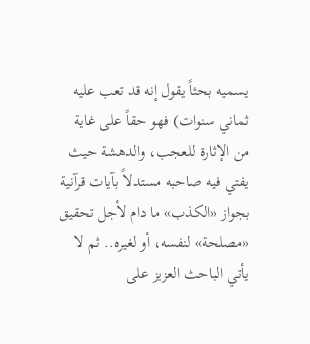يسميه بحثاً يقول إنه قد تعب عليه ثماني سنوات) فهو حقاً على غاية من الإثارة للعجب، والدهشة حيث يفتي فيه صاحبه مستدلاً بآيات قرآنية بجواز «الكذب» ما دام لأجل تحقيق «مصلحة» لنفسه، أو لغيره.. ثم لا يأتي الباحث العزيز على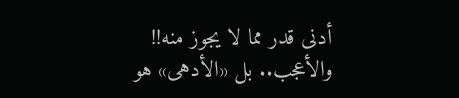أدنى قدر مما لا يجوز منه!!
والأعجب.. بل «الأدهى» هو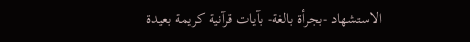الاستشهاد -بجرأة بالغة- بآيات قرآنية كريمة بعيدة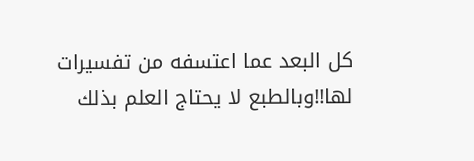كل البعد عما اعتسفه من تفسيرات لها!!وبالطبع لا يحتاج العلم بذلك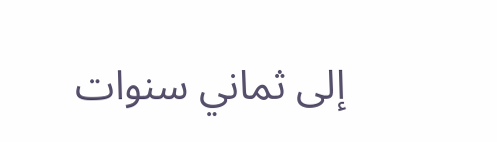إلى ثماني سنوات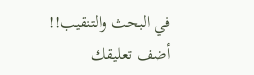في البحث والتنقيب!!
أضف تعليقك